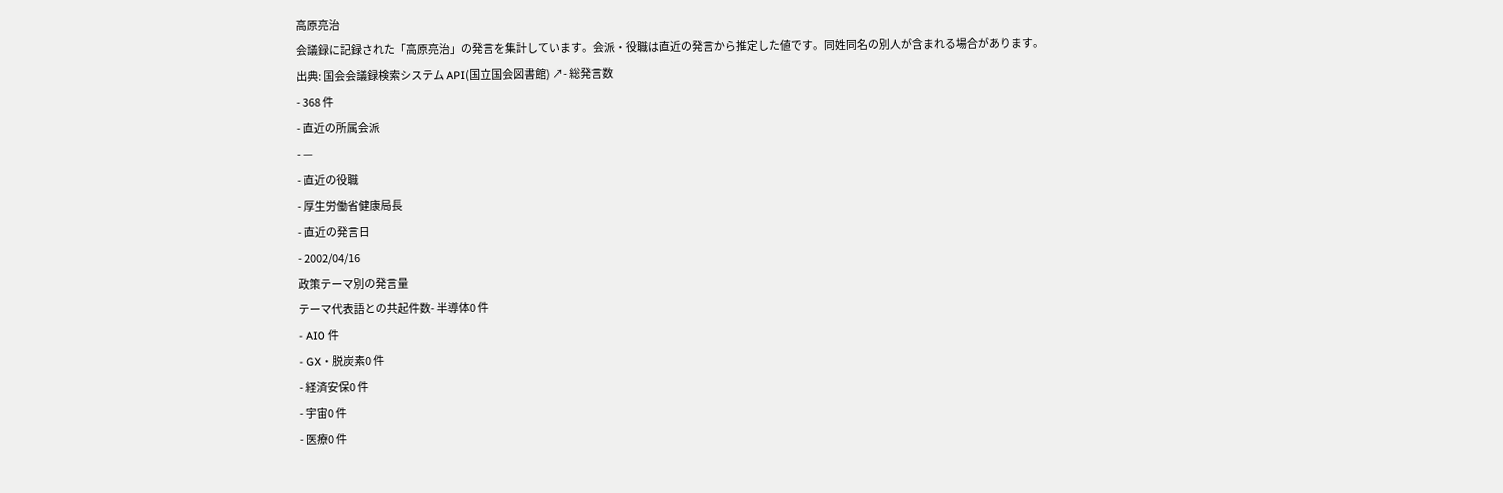高原亮治
会議録に記録された「高原亮治」の発言を集計しています。会派・役職は直近の発言から推定した値です。同姓同名の別人が含まれる場合があります。
出典: 国会会議録検索システム API(国立国会図書館) ↗- 総発言数
- 368 件
- 直近の所属会派
- —
- 直近の役職
- 厚生労働省健康局長
- 直近の発言日
- 2002/04/16
政策テーマ別の発言量
テーマ代表語との共起件数- 半導体0 件
- AI0 件
- GX・脱炭素0 件
- 経済安保0 件
- 宇宙0 件
- 医療0 件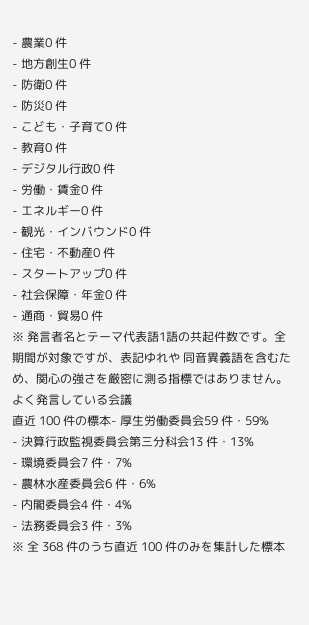- 農業0 件
- 地方創生0 件
- 防衛0 件
- 防災0 件
- こども・子育て0 件
- 教育0 件
- デジタル行政0 件
- 労働・賃金0 件
- エネルギー0 件
- 観光・インバウンド0 件
- 住宅・不動産0 件
- スタートアップ0 件
- 社会保障・年金0 件
- 通商・貿易0 件
※ 発言者名とテーマ代表語1語の共起件数です。全期間が対象ですが、表記ゆれや 同音異義語を含むため、関心の強さを厳密に測る指標ではありません。
よく発言している会議
直近 100 件の標本- 厚生労働委員会59 件・59%
- 決算行政監視委員会第三分科会13 件・13%
- 環境委員会7 件・7%
- 農林水産委員会6 件・6%
- 内閣委員会4 件・4%
- 法務委員会3 件・3%
※ 全 368 件のうち直近 100 件のみを集計した標本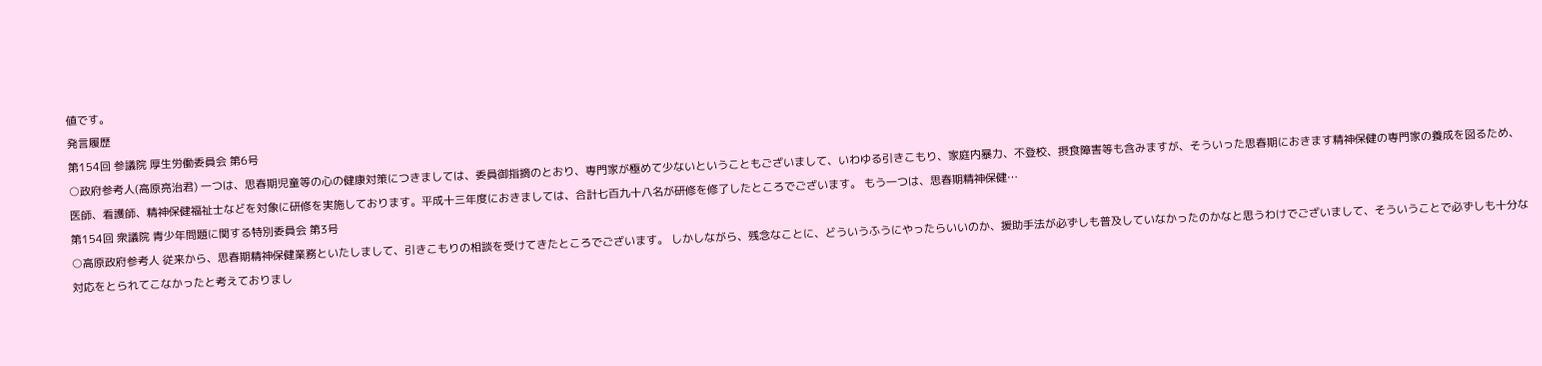値です。
発言履歴
第154回 参議院 厚生労働委員会 第6号
○政府参考人(高原亮治君) 一つは、思春期児童等の心の健康対策につきましては、委員御指摘のとおり、専門家が極めて少ないということもございまして、いわゆる引きこもり、家庭内暴力、不登校、摂食障害等も含みますが、そういった思春期におきます精神保健の専門家の養成を図るため、医師、看護師、精神保健福祉士などを対象に研修を実施しております。平成十三年度におきましては、合計七百九十八名が研修を修了したところでございます。 もう一つは、思春期精神保健…
第154回 衆議院 青少年問題に関する特別委員会 第3号
○高原政府参考人 従来から、思春期精神保健業務といたしまして、引きこもりの相談を受けてきたところでございます。 しかしながら、残念なことに、どういうふうにやったらいいのか、援助手法が必ずしも普及していなかったのかなと思うわけでございまして、そういうことで必ずしも十分な対応をとられてこなかったと考えておりまし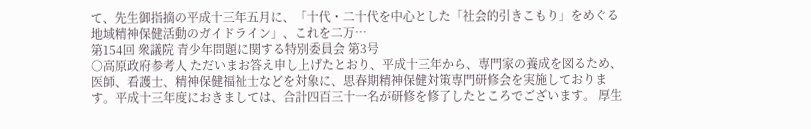て、先生御指摘の平成十三年五月に、「十代・二十代を中心とした「社会的引きこもり」をめぐる地域精神保健活動のガイドライン」、これを二万…
第154回 衆議院 青少年問題に関する特別委員会 第3号
○高原政府参考人 ただいまお答え申し上げたとおり、平成十三年から、専門家の養成を図るため、医師、看護士、精神保健福祉士などを対象に、思春期精神保健対策専門研修会を実施しております。平成十三年度におきましては、合計四百三十一名が研修を修了したところでございます。 厚生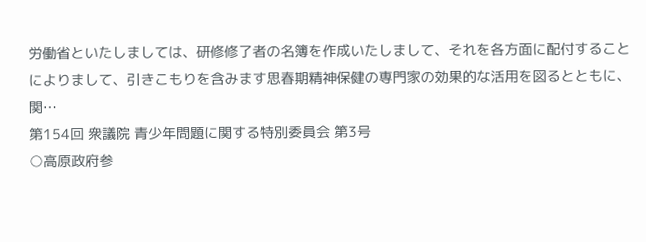労働省といたしましては、研修修了者の名簿を作成いたしまして、それを各方面に配付することによりまして、引きこもりを含みます思春期精神保健の専門家の効果的な活用を図るとともに、関…
第154回 衆議院 青少年問題に関する特別委員会 第3号
○高原政府参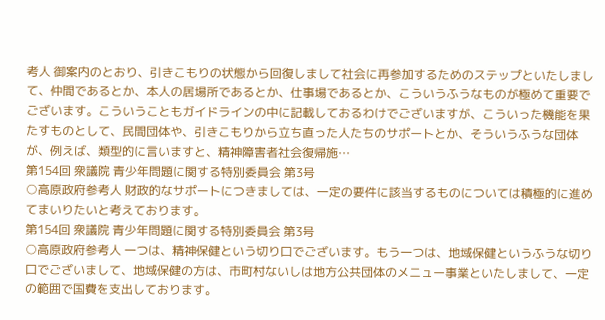考人 御案内のとおり、引きこもりの状態から回復しまして社会に再参加するためのステップといたしまして、仲間であるとか、本人の居場所であるとか、仕事場であるとか、こういうふうなものが極めて重要でございます。こういうこともガイドラインの中に記載しておるわけでございますが、こういった機能を果たすものとして、民間団体や、引きこもりから立ち直った人たちのサポートとか、そういうふうな団体が、例えば、類型的に言いますと、精神障害者社会復帰施…
第154回 衆議院 青少年問題に関する特別委員会 第3号
○高原政府参考人 財政的なサポートにつきましては、一定の要件に該当するものについては積極的に進めてまいりたいと考えております。
第154回 衆議院 青少年問題に関する特別委員会 第3号
○高原政府参考人 一つは、精神保健という切り口でございます。もう一つは、地域保健というふうな切り口でございまして、地域保健の方は、市町村ないしは地方公共団体のメニュー事業といたしまして、一定の範囲で国費を支出しております。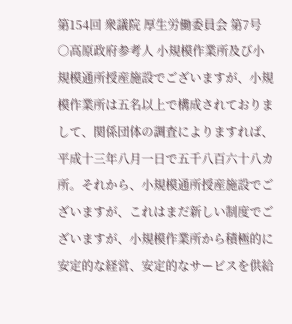第154回 衆議院 厚生労働委員会 第7号
○高原政府参考人 小規模作業所及び小規模通所授産施設でございますが、小規模作業所は五名以上で構成されておりまして、関係団体の調査によりますれば、平成十三年八月一日で五千八百六十八カ所。それから、小規模通所授産施設でございますが、これはまだ新しい制度でございますが、小規模作業所から積極的に安定的な経営、安定的なサービスを供給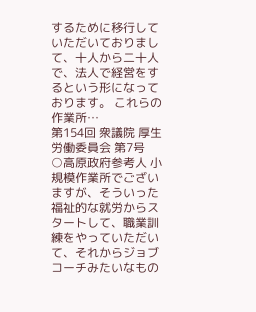するために移行していただいておりまして、十人から二十人で、法人で経営をするという形になっております。 これらの作業所…
第154回 衆議院 厚生労働委員会 第7号
○高原政府参考人 小規模作業所でございますが、そういった福祉的な就労からスタートして、職業訓練をやっていただいて、それからジョブコーチみたいなもの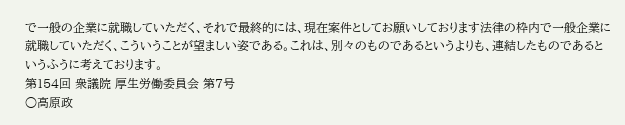で一般の企業に就職していただく、それで最終的には、現在案件としてお願いしております法律の枠内で一般企業に就職していただく、こういうことが望ましい姿である。これは、別々のものであるというよりも、連結したものであるというふうに考えております。
第154回 衆議院 厚生労働委員会 第7号
○高原政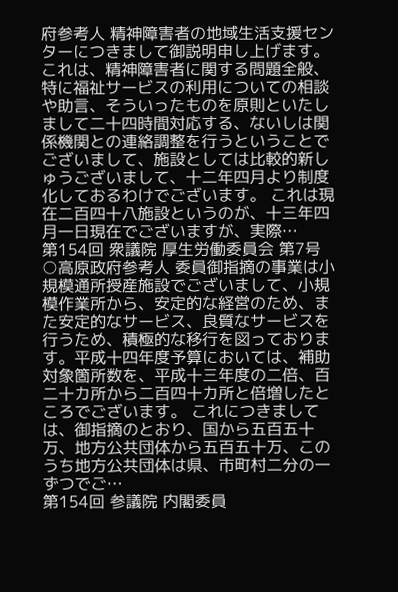府参考人 精神障害者の地域生活支援センターにつきまして御説明申し上げます。 これは、精神障害者に関する問題全般、特に福祉サービスの利用についての相談や助言、そういったものを原則といたしまして二十四時間対応する、ないしは関係機関との連絡調整を行うということでございまして、施設としては比較的新しゅうございまして、十二年四月より制度化しておるわけでございます。 これは現在二百四十八施設というのが、十三年四月一日現在でございますが、実際…
第154回 衆議院 厚生労働委員会 第7号
○高原政府参考人 委員御指摘の事業は小規模通所授産施設でございまして、小規模作業所から、安定的な経営のため、また安定的なサービス、良質なサービスを行うため、積極的な移行を図っております。平成十四年度予算においては、補助対象箇所数を、平成十三年度の二倍、百二十カ所から二百四十カ所と倍増したところでございます。 これにつきましては、御指摘のとおり、国から五百五十万、地方公共団体から五百五十万、このうち地方公共団体は県、市町村二分の一ずつでご…
第154回 参議院 内閣委員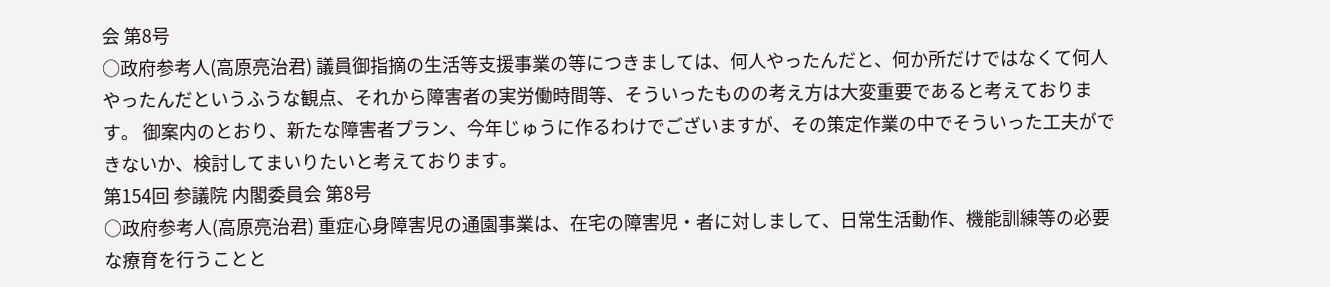会 第8号
○政府参考人(高原亮治君) 議員御指摘の生活等支援事業の等につきましては、何人やったんだと、何か所だけではなくて何人やったんだというふうな観点、それから障害者の実労働時間等、そういったものの考え方は大変重要であると考えております。 御案内のとおり、新たな障害者プラン、今年じゅうに作るわけでございますが、その策定作業の中でそういった工夫ができないか、検討してまいりたいと考えております。
第154回 参議院 内閣委員会 第8号
○政府参考人(高原亮治君) 重症心身障害児の通園事業は、在宅の障害児・者に対しまして、日常生活動作、機能訓練等の必要な療育を行うことと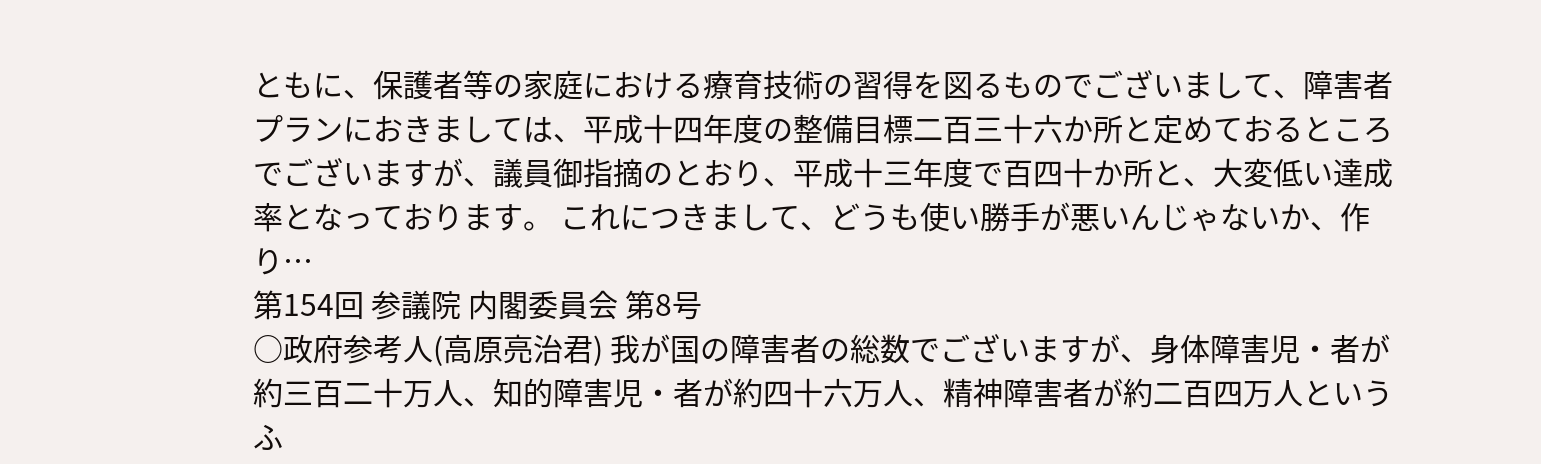ともに、保護者等の家庭における療育技術の習得を図るものでございまして、障害者プランにおきましては、平成十四年度の整備目標二百三十六か所と定めておるところでございますが、議員御指摘のとおり、平成十三年度で百四十か所と、大変低い達成率となっております。 これにつきまして、どうも使い勝手が悪いんじゃないか、作り…
第154回 参議院 内閣委員会 第8号
○政府参考人(高原亮治君) 我が国の障害者の総数でございますが、身体障害児・者が約三百二十万人、知的障害児・者が約四十六万人、精神障害者が約二百四万人というふ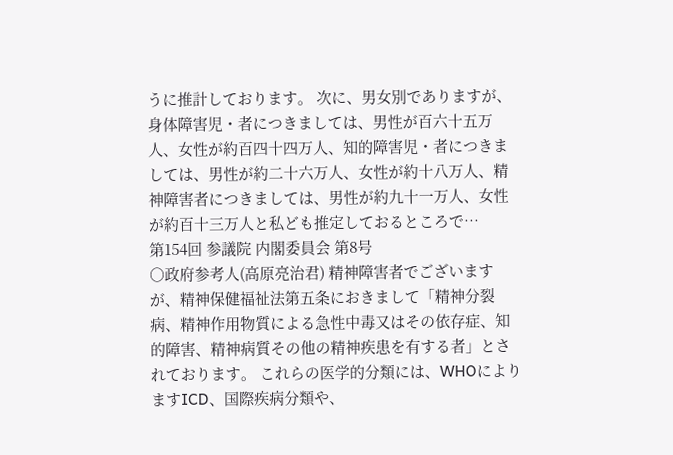うに推計しております。 次に、男女別でありますが、身体障害児・者につきましては、男性が百六十五万人、女性が約百四十四万人、知的障害児・者につきましては、男性が約二十六万人、女性が約十八万人、精神障害者につきましては、男性が約九十一万人、女性が約百十三万人と私ども推定しておるところで…
第154回 参議院 内閣委員会 第8号
○政府参考人(高原亮治君) 精神障害者でございますが、精神保健福祉法第五条におきまして「精神分裂病、精神作用物質による急性中毒又はその依存症、知的障害、精神病質その他の精神疾患を有する者」とされております。 これらの医学的分類には、WHOによりますICD、国際疾病分類や、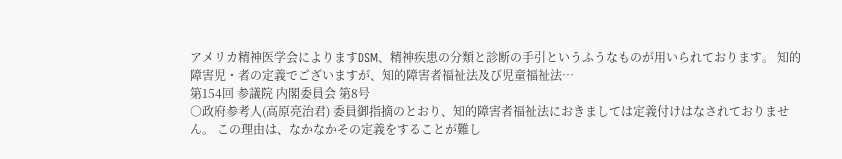アメリカ精神医学会によりますDSM、精神疾患の分類と診断の手引というふうなものが用いられております。 知的障害児・者の定義でございますが、知的障害者福祉法及び児童福祉法…
第154回 参議院 内閣委員会 第8号
○政府参考人(高原亮治君) 委員御指摘のとおり、知的障害者福祉法におきましては定義付けはなされておりません。 この理由は、なかなかその定義をすることが難し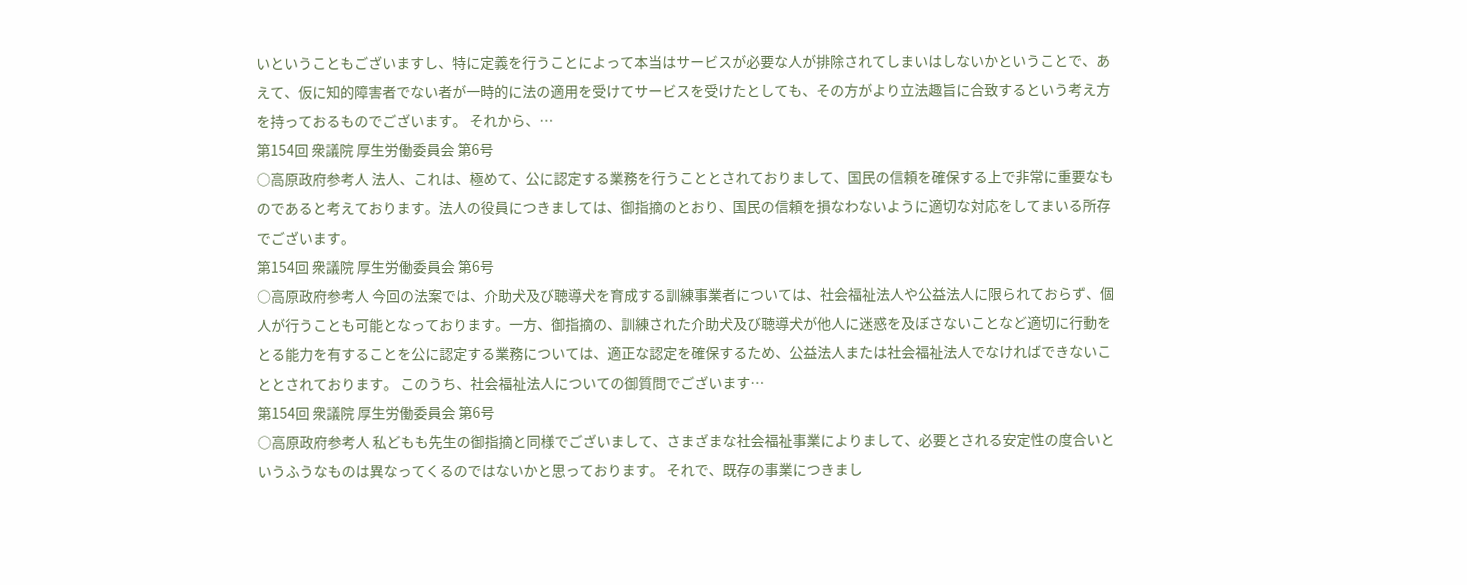いということもございますし、特に定義を行うことによって本当はサービスが必要な人が排除されてしまいはしないかということで、あえて、仮に知的障害者でない者が一時的に法の適用を受けてサービスを受けたとしても、その方がより立法趣旨に合致するという考え方を持っておるものでございます。 それから、…
第154回 衆議院 厚生労働委員会 第6号
○高原政府参考人 法人、これは、極めて、公に認定する業務を行うこととされておりまして、国民の信頼を確保する上で非常に重要なものであると考えております。法人の役員につきましては、御指摘のとおり、国民の信頼を損なわないように適切な対応をしてまいる所存でございます。
第154回 衆議院 厚生労働委員会 第6号
○高原政府参考人 今回の法案では、介助犬及び聴導犬を育成する訓練事業者については、社会福祉法人や公益法人に限られておらず、個人が行うことも可能となっております。一方、御指摘の、訓練された介助犬及び聴導犬が他人に迷惑を及ぼさないことなど適切に行動をとる能力を有することを公に認定する業務については、適正な認定を確保するため、公益法人または社会福祉法人でなければできないこととされております。 このうち、社会福祉法人についての御質問でございます…
第154回 衆議院 厚生労働委員会 第6号
○高原政府参考人 私どもも先生の御指摘と同様でございまして、さまざまな社会福祉事業によりまして、必要とされる安定性の度合いというふうなものは異なってくるのではないかと思っております。 それで、既存の事業につきまし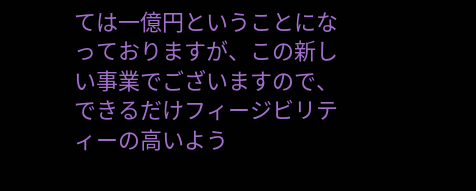ては一億円ということになっておりますが、この新しい事業でございますので、できるだけフィージビリティーの高いよう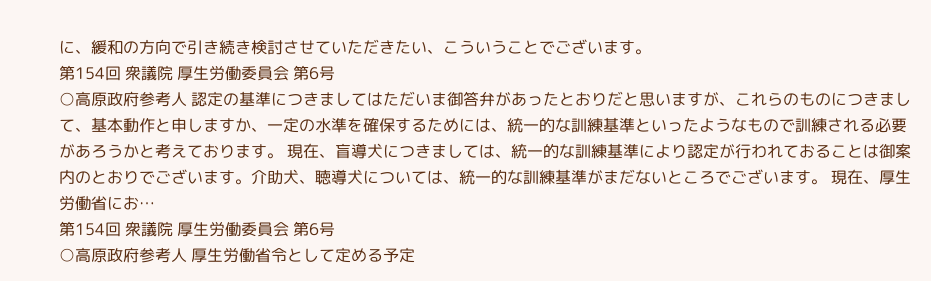に、緩和の方向で引き続き検討させていただきたい、こういうことでございます。
第154回 衆議院 厚生労働委員会 第6号
○高原政府参考人 認定の基準につきましてはただいま御答弁があったとおりだと思いますが、これらのものにつきまして、基本動作と申しますか、一定の水準を確保するためには、統一的な訓練基準といったようなもので訓練される必要があろうかと考えております。 現在、盲導犬につきましては、統一的な訓練基準により認定が行われておることは御案内のとおりでございます。介助犬、聴導犬については、統一的な訓練基準がまだないところでございます。 現在、厚生労働省にお…
第154回 衆議院 厚生労働委員会 第6号
○高原政府参考人 厚生労働省令として定める予定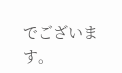でございます。